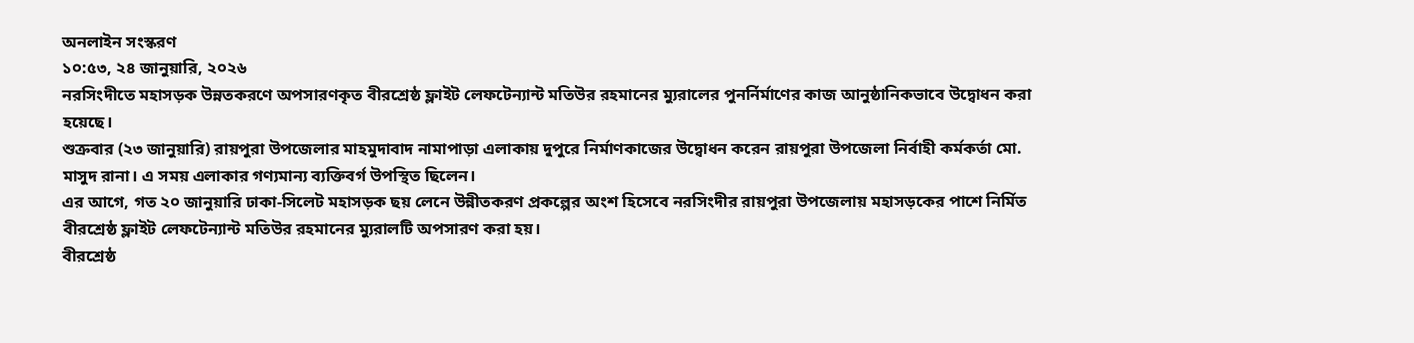অনলাইন সংস্করণ
১০:৫৩, ২৪ জানুয়ারি, ২০২৬
নরসিংদীতে মহাসড়ক উন্নতকরণে অপসারণকৃত বীরশ্রেষ্ঠ ফ্লাইট লেফটেন্যান্ট মতিউর রহমানের ম্যুরালের পুনর্নির্মাণের কাজ আনুষ্ঠানিকভাবে উদ্বোধন করা হয়েছে।
শুক্রবার (২৩ জানুয়ারি) রায়পুরা উপজেলার মাহমুদাবাদ নামাপাড়া এলাকায় দুপুরে নির্মাণকাজের উদ্বোধন করেন রায়পুরা উপজেলা নির্বাহী কর্মকর্তা মো. মাসুদ রানা। এ সময় এলাকার গণ্যমান্য ব্যক্তিবর্গ উপস্থিত ছিলেন।
এর আগে, গত ২০ জানুয়ারি ঢাকা-সিলেট মহাসড়ক ছয় লেনে উন্নীতকরণ প্রকল্পের অংশ হিসেবে নরসিংদীর রায়পুরা উপজেলায় মহাসড়কের পাশে নির্মিত বীরশ্রেষ্ঠ ফ্লাইট লেফটেন্যান্ট মতিউর রহমানের ম্যুরালটি অপসারণ করা হয়।
বীরশ্রেষ্ঠ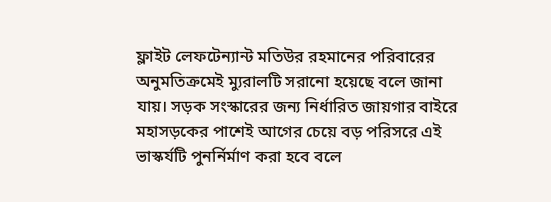ফ্লাইট লেফটেন্যান্ট মতিউর রহমানের পরিবারের অনুমতিক্রমেই ম্যুরালটি সরানো হয়েছে বলে জানা যায়। সড়ক সংস্কারের জন্য নির্ধারিত জায়গার বাইরে মহাসড়কের পাশেই আগের চেয়ে বড় পরিসরে এই ভাস্কর্যটি পুনর্নির্মাণ করা হবে বলে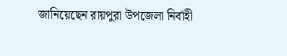জানিয়েছেন রায়পুরা উপজেলা নির্বাহী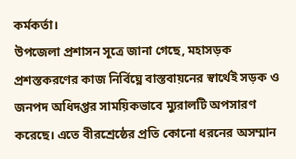কর্মকর্তা।
উপজেলা প্রশাসন সূত্রে জানা গেছে, মহাসড়ক প্রশস্তকরণের কাজ নির্বিঘ্নে বাস্তবায়নের স্বার্থেই সড়ক ও জনপদ অধিদপ্তর সাময়িকভাবে ম্যুরালটি অপসারণ করেছে। এতে বীরশ্রেষ্ঠের প্রতি কোনো ধরনের অসম্মান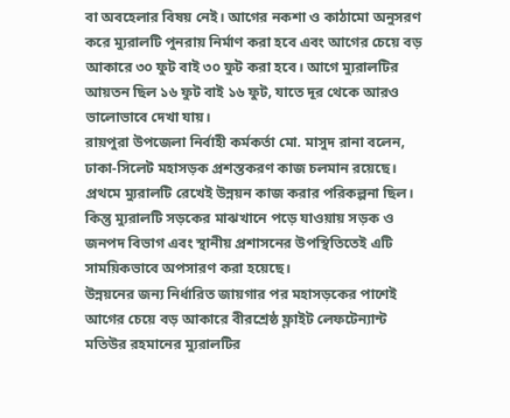বা অবহেলার বিষয় নেই। আগের নকশা ও কাঠামো অনুসরণ করে ম্যুরালটি পুনরায় নির্মাণ করা হবে এবং আগের চেয়ে বড় আকারে ৩০ ফুট বাই ৩০ ফুট করা হবে। আগে ম্যুরালটির আয়তন ছিল ১৬ ফুট বাই ১৬ ফুট, যাতে দূর থেকে আরও ভালোভাবে দেখা যায়।
রায়পুরা উপজেলা নির্বাহী কর্মকর্তা মো. মাসুদ রানা বলেন, ঢাকা-সিলেট মহাসড়ক প্রশস্তকরণ কাজ চলমান রয়েছে। প্রথমে ম্যুরালটি রেখেই উন্নয়ন কাজ করার পরিকল্পনা ছিল। কিন্তু ম্যুরালটি সড়কের মাঝখানে পড়ে যাওয়ায় সড়ক ও জনপদ বিভাগ এবং স্থানীয় প্রশাসনের উপস্থিতিতেই এটি সাময়িকভাবে অপসারণ করা হয়েছে।
উন্নয়নের জন্য নির্ধারিত জায়গার পর মহাসড়কের পাশেই আগের চেয়ে বড় আকারে বীরশ্রেষ্ঠ ফ্লাইট লেফটেন্যান্ট মতিউর রহমানের ম্যুরালটির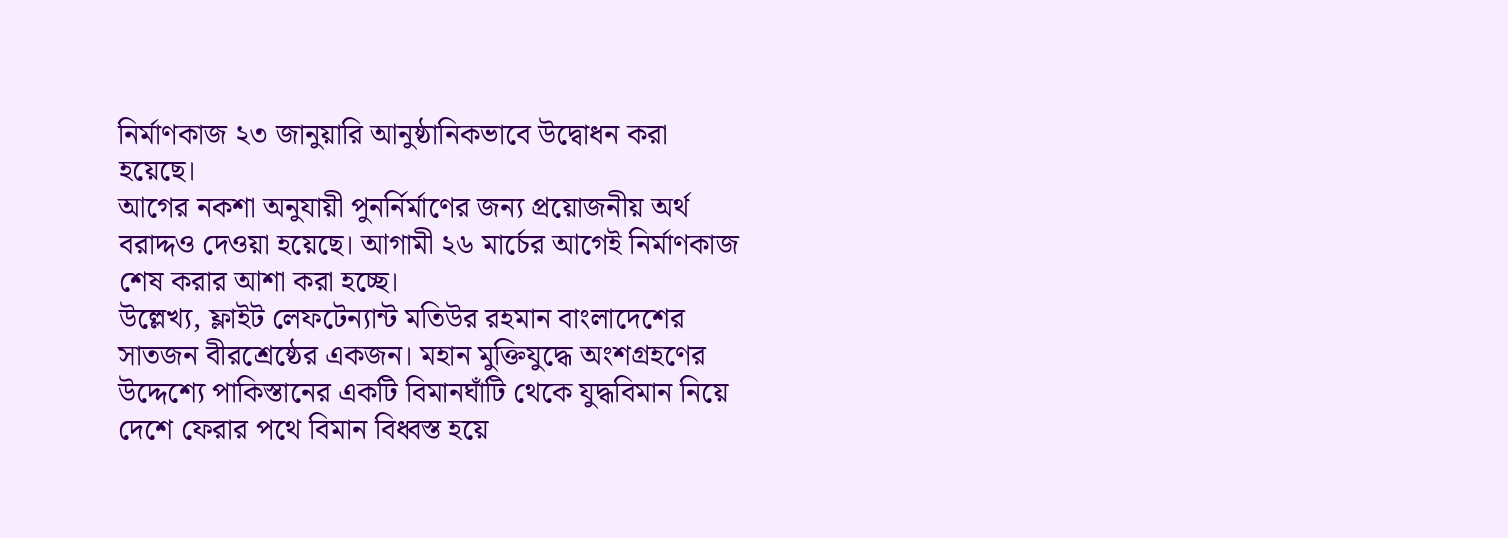নির্মাণকাজ ২৩ জানুয়ারি আনুষ্ঠানিকভাবে উদ্বোধন করা হয়েছে।
আগের নকশা অনুযায়ী পুনর্নির্মাণের জন্য প্রয়োজনীয় অর্থ বরাদ্দও দেওয়া হয়েছে। আগামী ২৬ মার্চের আগেই নির্মাণকাজ শেষ করার আশা করা হচ্ছে।
উল্লেখ্য, ফ্লাইট লেফটেন্যান্ট মতিউর রহমান বাংলাদেশের সাতজন বীরশ্রেষ্ঠের একজন। মহান মুক্তিযুদ্ধে অংশগ্রহণের উদ্দেশ্যে পাকিস্তানের একটি বিমানঘাঁটি থেকে যুদ্ধবিমান নিয়ে দেশে ফেরার পথে বিমান বিধ্বস্ত হয়ে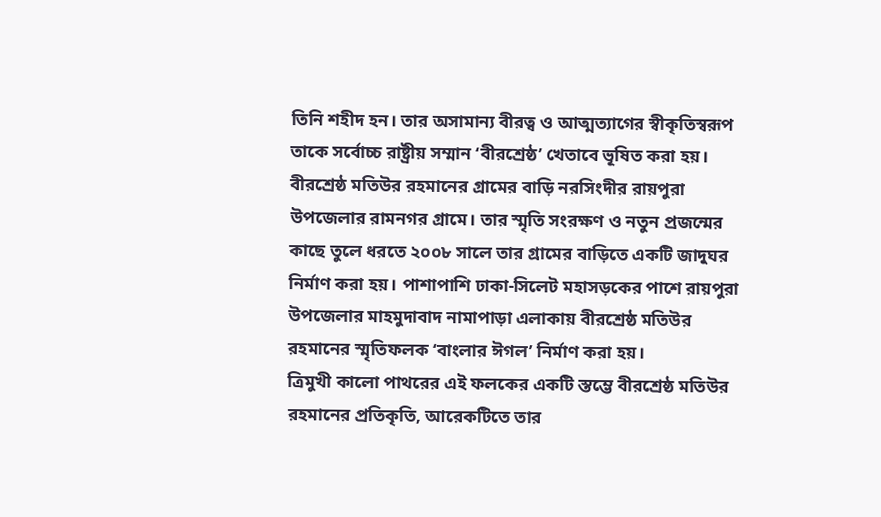তিনি শহীদ হন। তার অসামান্য বীরত্ব ও আত্মত্যাগের স্বীকৃতিস্বরূপ তাকে সর্বোচ্চ রাষ্ট্রীয় সম্মান ‘বীরশ্রেষ্ঠ’ খেতাবে ভূষিত করা হয়। বীরশ্রেষ্ঠ মতিউর রহমানের গ্রামের বাড়ি নরসিংদীর রায়পুরা উপজেলার রামনগর গ্রামে। তার স্মৃতি সংরক্ষণ ও নতুন প্রজন্মের কাছে তুলে ধরতে ২০০৮ সালে তার গ্রামের বাড়িতে একটি জাদুঘর নির্মাণ করা হয়। পাশাপাশি ঢাকা-সিলেট মহাসড়কের পাশে রায়পুরা উপজেলার মাহমুদাবাদ নামাপাড়া এলাকায় বীরশ্রেষ্ঠ মতিউর রহমানের স্মৃতিফলক ‘বাংলার ঈগল’ নির্মাণ করা হয়।
ত্রিমুখী কালো পাথরের এই ফলকের একটি স্তম্ভে বীরশ্রেষ্ঠ মতিউর রহমানের প্রতিকৃতি, আরেকটিতে তার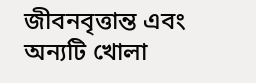জীবনবৃত্তান্ত এবং অন্যটি খোলা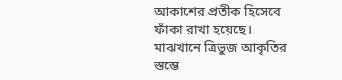আকাশের প্রতীক হিসেবে ফাঁকা রাখা হয়েছে। মাঝখানে ত্রিভুজ আকৃতির স্তম্ভে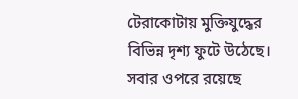টেরাকোটায় মুক্তিযুদ্ধের বিভিন্ন দৃশ্য ফুটে উঠেছে। সবার ওপরে রয়েছে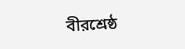বীরশ্রেষ্ঠ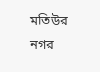মতিউর নগর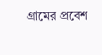গ্রামের প্রবেশ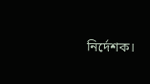নির্দেশক।